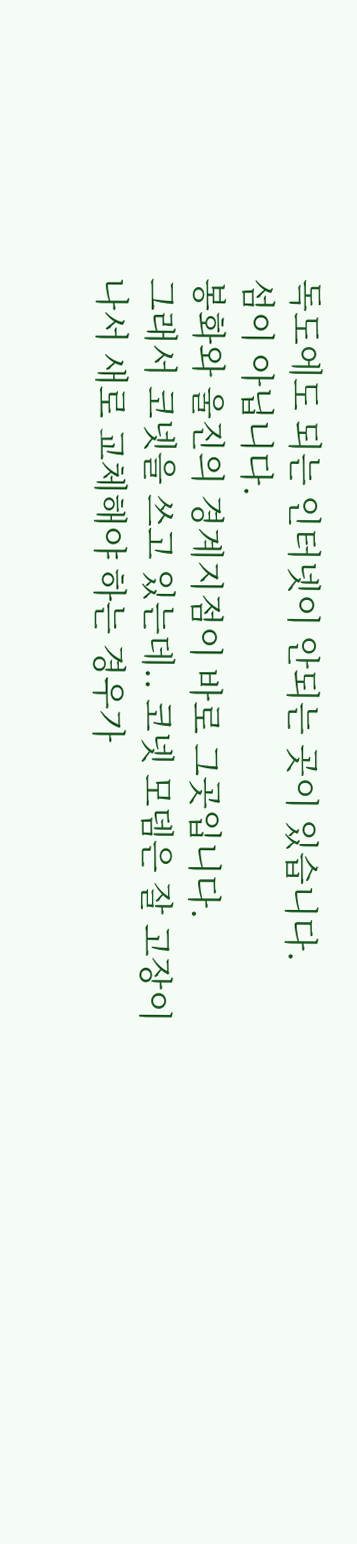독도에도 되는 인터넷이 안되는 곳이 있습니다.
섬이 아닙니다.
봉화와 울진의 경계지점이 바로 그곳입니다.
그래서 코넷을 쓰고 있는데.. 코넷 모뎀은 잘 고장이 나서 새로 교체해야 하는 경우가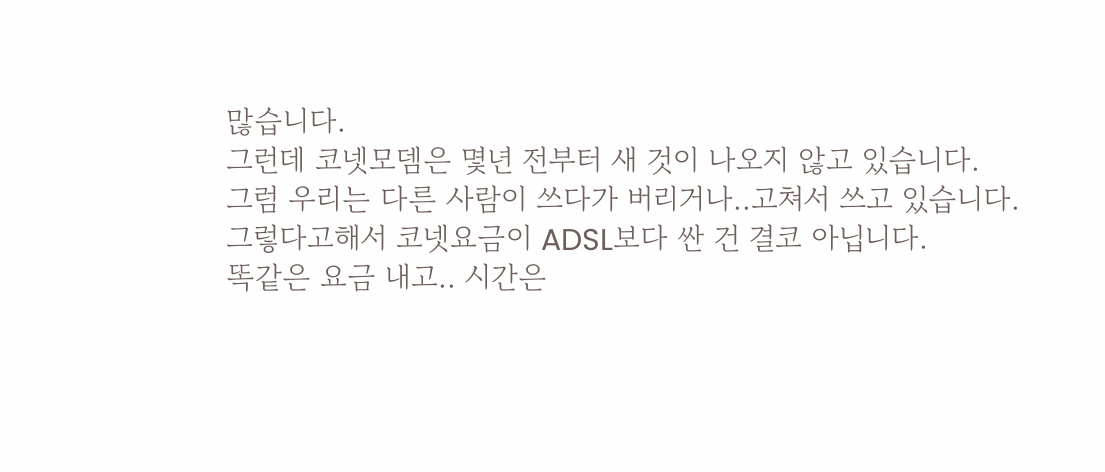많습니다.
그런데 코넷모뎀은 몇년 전부터 새 것이 나오지 않고 있습니다.
그럼 우리는 다른 사람이 쓰다가 버리거나..고쳐서 쓰고 있습니다.
그렇다고해서 코넷요금이 ADSL보다 싼 건 결코 아닙니다.
똑같은 요금 내고.. 시간은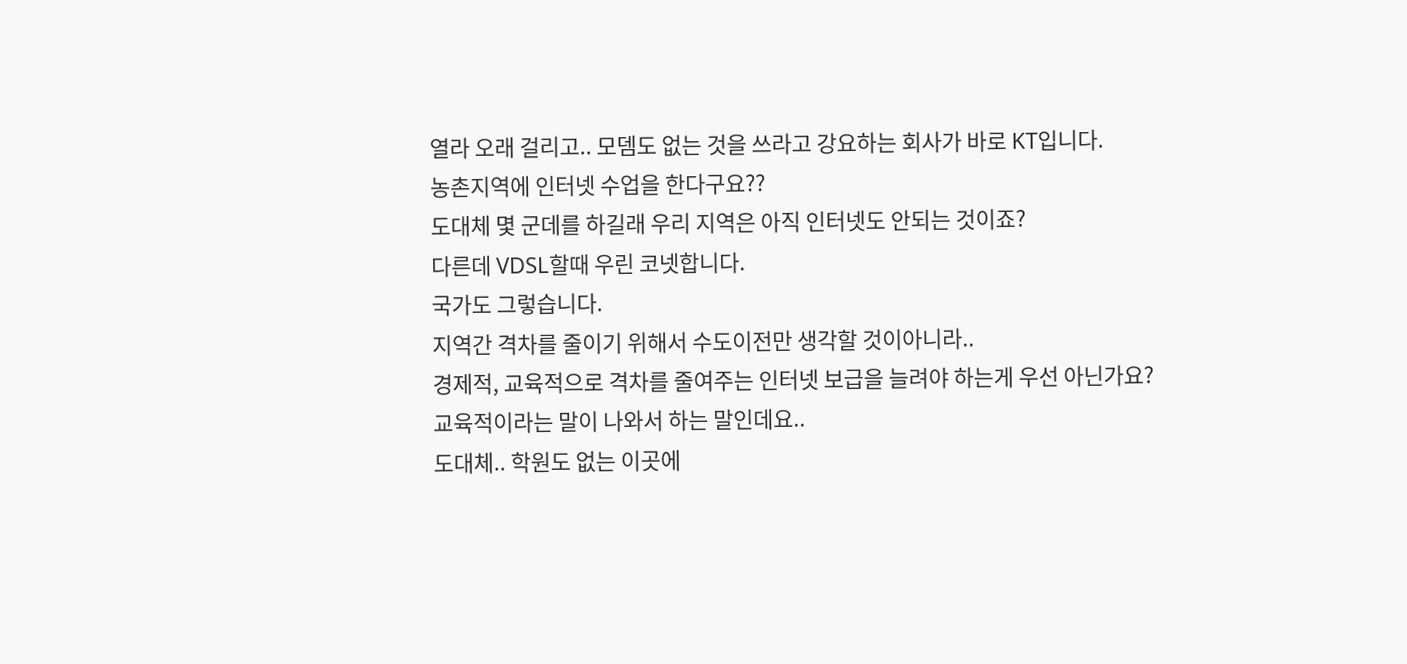열라 오래 걸리고.. 모뎀도 없는 것을 쓰라고 강요하는 회사가 바로 KT입니다.
농촌지역에 인터넷 수업을 한다구요??
도대체 몇 군데를 하길래 우리 지역은 아직 인터넷도 안되는 것이죠?
다른데 VDSL할때 우린 코넷합니다.
국가도 그렇습니다.
지역간 격차를 줄이기 위해서 수도이전만 생각할 것이아니라..
경제적, 교육적으로 격차를 줄여주는 인터넷 보급을 늘려야 하는게 우선 아닌가요?
교육적이라는 말이 나와서 하는 말인데요..
도대체.. 학원도 없는 이곳에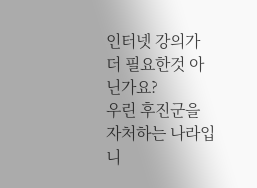인터넷 강의가 더 필요한것 아닌가요?
우린 후진군을 자처하는 나라입니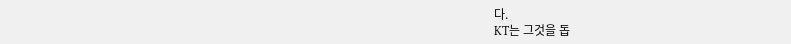다.
KT는 그것을 돕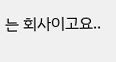는 회사이고요..